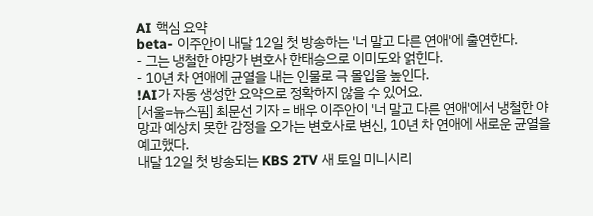AI 핵심 요약
beta- 이주안이 내달 12일 첫 방송하는 '너 말고 다른 연애'에 출연한다.
- 그는 냉철한 야망가 변호사 한태승으로 이미도와 얽힌다.
- 10년 차 연애에 균열을 내는 인물로 극 몰입을 높인다.
!AI가 자동 생성한 요약으로 정확하지 않을 수 있어요.
[서울=뉴스핌] 최문선 기자 = 배우 이주안이 '너 말고 다른 연애'에서 냉철한 야망과 예상치 못한 감정을 오가는 변호사로 변신, 10년 차 연애에 새로운 균열을 예고했다.
내달 12일 첫 방송되는 KBS 2TV 새 토일 미니시리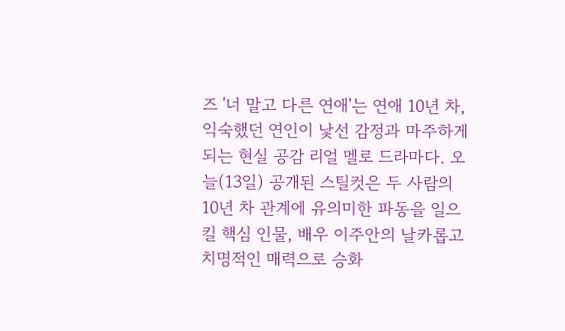즈 '너 말고 다른 연애'는 연애 10년 차, 익숙했던 연인이 낯선 감정과 마주하게 되는 현실 공감 리얼 멜로 드라마다. 오늘(13일) 공개된 스틸컷은 두 사람의 10년 차 관계에 유의미한 파동을 일으킬 핵심 인물, 배우 이주안의 날카롭고 치명적인 매력으로 승화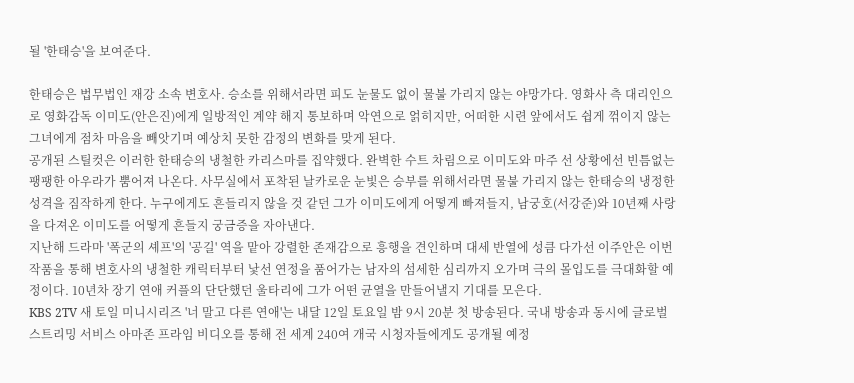될 '한태승'을 보여준다.

한태승은 법무법인 재강 소속 변호사. 승소를 위해서라면 피도 눈물도 없이 물불 가리지 않는 야망가다. 영화사 측 대리인으로 영화감독 이미도(안은진)에게 일방적인 계약 해지 통보하며 악연으로 얽히지만, 어떠한 시련 앞에서도 쉽게 꺾이지 않는 그녀에게 점차 마음을 빼앗기며 예상치 못한 감정의 변화를 맞게 된다.
공개된 스틸컷은 이러한 한태승의 냉철한 카리스마를 집약했다. 완벽한 수트 차림으로 이미도와 마주 선 상황에선 빈틈없는 팽팽한 아우라가 뿜어져 나온다. 사무실에서 포착된 날카로운 눈빛은 승부를 위해서라면 물불 가리지 않는 한태승의 냉정한 성격을 짐작하게 한다. 누구에게도 흔들리지 않을 것 같던 그가 이미도에게 어떻게 빠져들지, 남궁호(서강준)와 10년째 사랑을 다져온 이미도를 어떻게 흔들지 궁금증을 자아낸다.
지난해 드라마 '폭군의 셰프'의 '공길' 역을 맡아 강렬한 존재감으로 흥행을 견인하며 대세 반열에 성큼 다가선 이주안은 이번 작품을 통해 변호사의 냉철한 캐릭터부터 낯선 연정을 품어가는 남자의 섬세한 심리까지 오가며 극의 몰입도를 극대화할 예정이다. 10년차 장기 연애 커플의 단단했던 울타리에 그가 어떤 균열을 만들어낼지 기대를 모은다.
KBS 2TV 새 토일 미니시리즈 '너 말고 다른 연애'는 내달 12일 토요일 밤 9시 20분 첫 방송된다. 국내 방송과 동시에 글로벌 스트리밍 서비스 아마존 프라임 비디오를 통해 전 세계 240여 개국 시청자들에게도 공개될 예정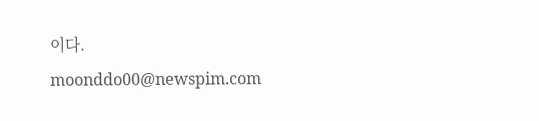이다.
moonddo00@newspim.com